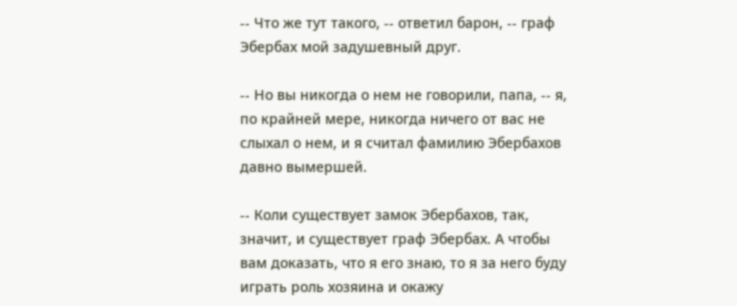-- Что же тут такого, -- ответил барон, -- граф Эбербах мой задушевный друг.

-- Но вы никогда о нем не говорили, папа, -- я, по крайней мере, никогда ничего от вас не слыхал о нем, и я считал фамилию Эбербахов давно вымершей.

-- Коли существует замок Эбербахов, так, значит, и существует граф Эбербах. А чтобы вам доказать, что я его знаю, то я за него буду играть роль хозяина и окажу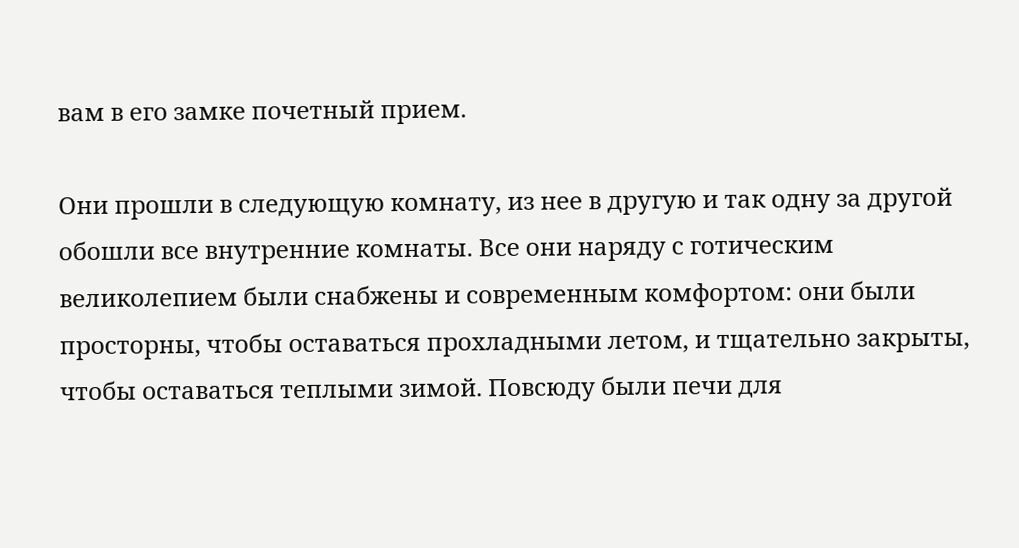вам в его замке почетный прием.

Они прошли в следующую комнату, из нее в другую и так одну за другой обошли все внутренние комнаты. Все они наряду с готическим великолепием были снабжены и современным комфортом: они были просторны, чтобы оставаться прохладными летом, и тщательно закрыты, чтобы оставаться теплыми зимой. Повсюду были печи для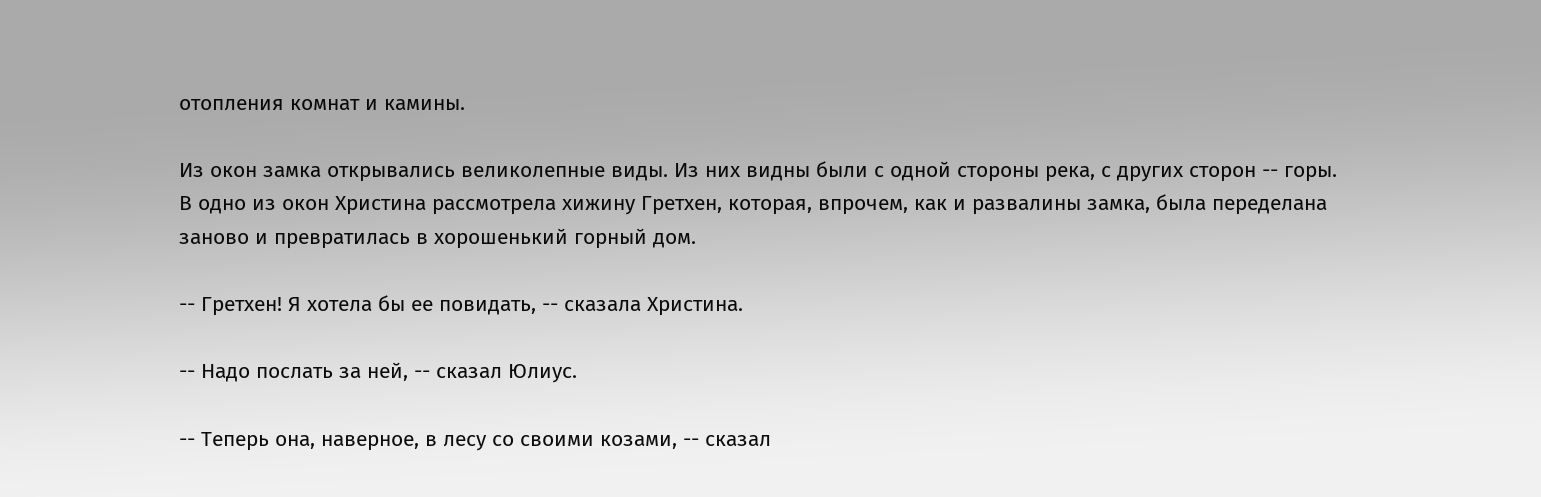отопления комнат и камины.

Из окон замка открывались великолепные виды. Из них видны были с одной стороны река, с других сторон -- горы. В одно из окон Христина рассмотрела хижину Гретхен, которая, впрочем, как и развалины замка, была переделана заново и превратилась в хорошенький горный дом.

-- Гретхен! Я хотела бы ее повидать, -- сказала Христина.

-- Надо послать за ней, -- сказал Юлиус.

-- Теперь она, наверное, в лесу со своими козами, -- сказал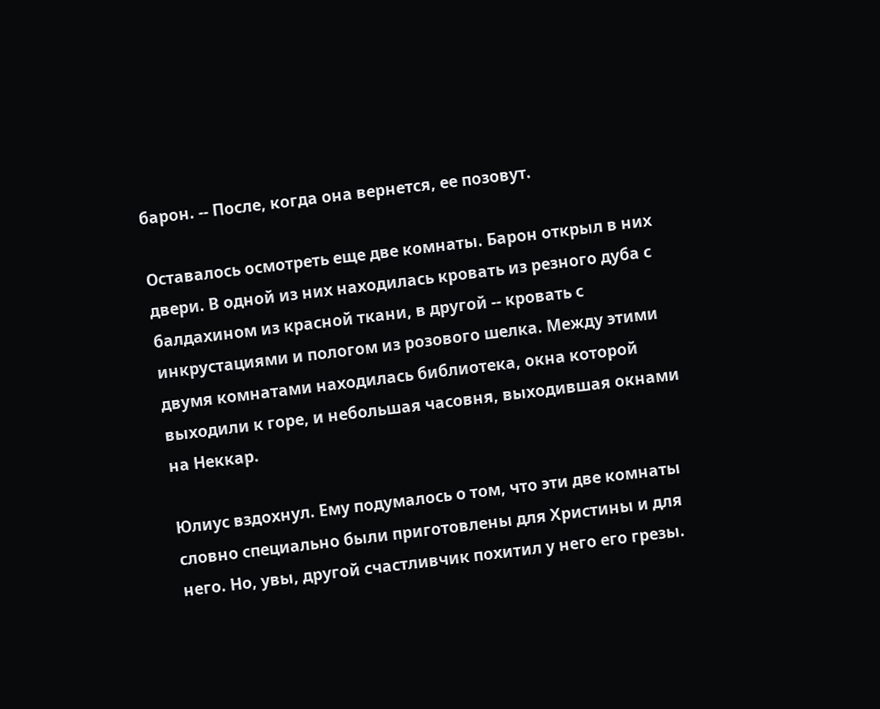барон. -- После, когда она вернется, ее позовут.

Оставалось осмотреть еще две комнаты. Барон открыл в них двери. В одной из них находилась кровать из резного дуба с балдахином из красной ткани, в другой -- кровать с инкрустациями и пологом из розового шелка. Между этими двумя комнатами находилась библиотека, окна которой выходили к горе, и небольшая часовня, выходившая окнами на Неккар.

Юлиус вздохнул. Ему подумалось о том, что эти две комнаты словно специально были приготовлены для Христины и для него. Но, увы, другой счастливчик похитил у него его грезы.